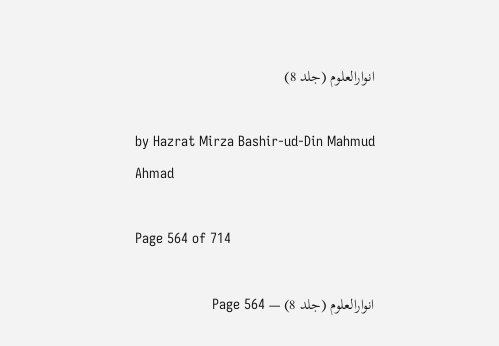انوارالعلوم (جلد 8)

by Hazrat Mirza Bashir-ud-Din Mahmud Ahmad

Page 564 of 714

انوارالعلوم (جلد 8) — Page 564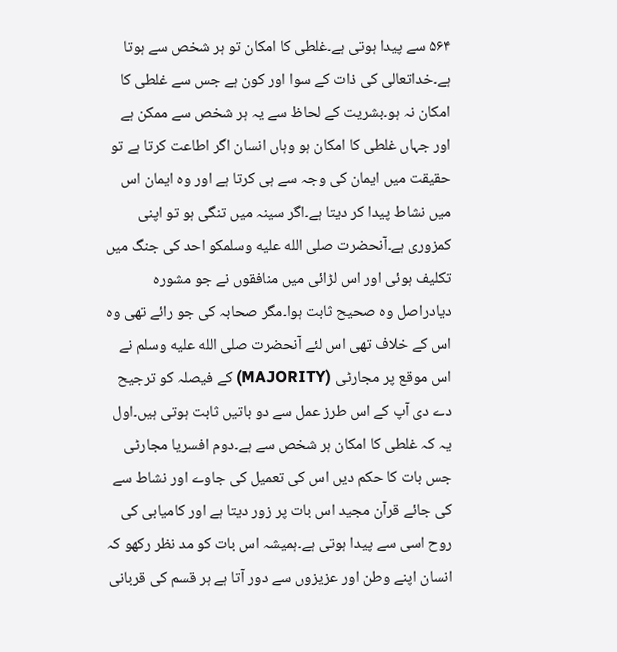۵۶۴ سے پیدا ہوتی ہے۔غلطی کا امکان تو ہر شخص سے ہوتا ہے۔خداتعالی کی ذات کے سوا اور کون ہے جس سے غلطی کا امکان نہ ہو۔بشریت کے لحاظ سے یہ ہر شخص سے ممکن ہے اور جہاں غلطی کا امکان ہو وہاں انسان اگر اطاعت کرتا ہے تو حقیقت میں ایمان کی وجہ سے ہی کرتا ہے اور وہ ایمان اس میں نشاط پیدا کر دیتا ہے۔اگر سینہ میں تنگی ہو تو اپنی کمزوری ہے۔آنحضرت صلى الله عليه وسلمکو احد کی جنگ میں تکلیف ہوئی اور اس لڑائی میں منافقوں نے جو مشورہ دیادراصل وہ صحیح ثابت ہوا۔مگر صحابہ کی جو رائے تھی وہ اس کے خلاف تھی اس لئے آنحضرت صلى الله عليه وسلم نے اس موقع پر مجارٹی (MAJORITY) کے فیصلہ کو ترجیح دے دی آپ کے اس طرز عمل سے دو باتیں ثابت ہوتی ہیں۔اول یہ کہ غلطی کا امکان ہر شخص سے ہے۔دوم افسریا مجارٹی جس بات کا حکم دیں اس کی تعمیل کی جاوے اور نشاط سے کی جائے قرآن مجید اس بات پر زور دیتا ہے اور کامیابی کی روح اسی سے پیدا ہوتی ہے۔ہمیشہ اس بات کو مد نظر رکھو کہ انسان اپنے وطن اور عزیزوں سے دور آتا ہے ہر قسم کی قربانی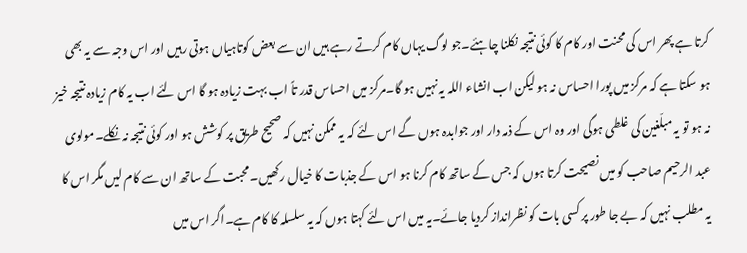کرتا ہے پھر اس کی محنت اور کام کا کوئی نتیجہ نکلنا چاہئے۔جو لوگ یہاں کام کرتے رہے ہیں ان سے بعض کوتاہیاں ہوتی رہیں اور اس وجہ سے یہ بھی ہو سکتا ہے کہ مرکز میں پورا احساس نہ ہو لیکن اب انشاء اللہ یہ نہیں ہو گا۔مرکز میں احساس قدر تاً اب بہت زیادہ ہو گا اس لئے اب یہ کام زیادہ نتیجہ خیز نہ ہو تو یہ مبلّغین کی غلطی ہوگی اور وہ اس کے ذمہ دار اور جوابدہ ہوں گے اس لئے کہ یہ ممکن نہیں کہ صحیح طریق پر کوشش ہو اور کوئی نتیجہ نہ نکلے۔مولوی عبد الرحیم صاحب کو میں نصیحت کرتا ہوں کہ جس کے ساتھ کام کرنا ہو اس کے جذبات کا خیال رکھیں۔محبت کے ساتھ ان سے کام لیں مگر اس کا یہ مطلب نہیں کہ بے جا طور پر کسی بات کو نظرانداز کردیا جائے۔یہ میں اس لئے کہتا ہوں کہ یہ سلسلہ کا کام ہے۔اگر اس میں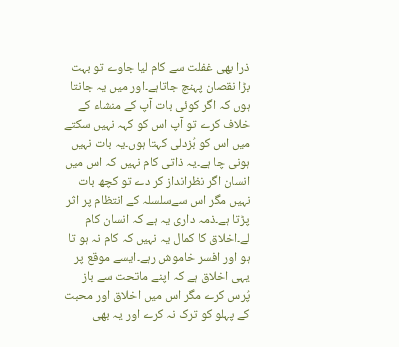ذرا بھی غفلت سے کام لیا جاوے تو بہت بڑا نقصان پہنچ جاتاہے۔اور میں یہ جانتا ہوں کہ اگر کوئی بات آپ کے منشاء کے خلاف کرے تو آپ اس کو کہہ نہیں سکتے میں اس کو بُزدلی کہتا ہوں۔یہ بات نہیں ہونی چا ہے۔یہ ذاتی کام نہیں کہ اس میں انسان اگر نظرانداز کر دے تو کچھ بات نہیں مگر اس سےسلسلہ کے انتظام پر اثر پڑتا ہے۔ذمہ داری یہ ہے کہ انسان کام لے۔اخلاق کا کمال یہ نہیں کہ کام نہ ہو تا ہو اور افسر خاموش رہے۔ایسے موقع پر یہی اخلاق ہے کہ اپنے ماتحت سے باز پُرس کرے مگر اس میں اخلاق اور محبت کے پہلو کو ترک نہ کرے اور یہ بھی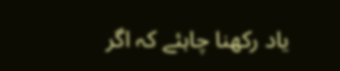یاد رکھنا چاہئے کہ اگر